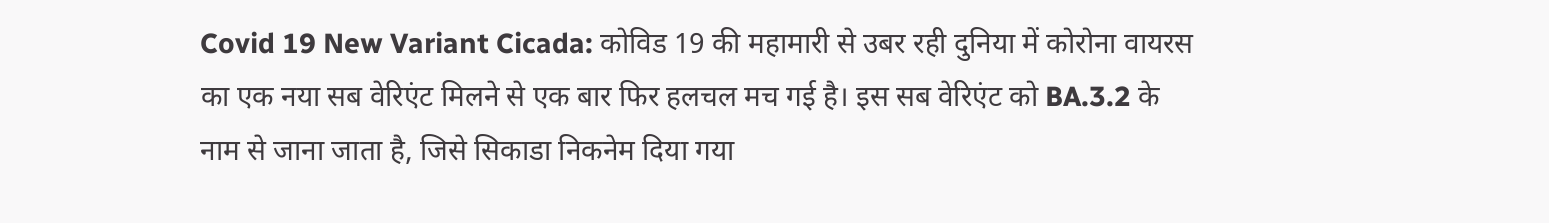Covid 19 New Variant Cicada: कोविड 19 की महामारी से उबर रही दुनिया में कोरोना वायरस का एक नया सब वेरिएंट मिलने से एक बार फिर हलचल मच गई है। इस सब वेरिएंट को BA.3.2 के नाम से जाना जाता है, जिसे सिकाडा निकनेम दिया गया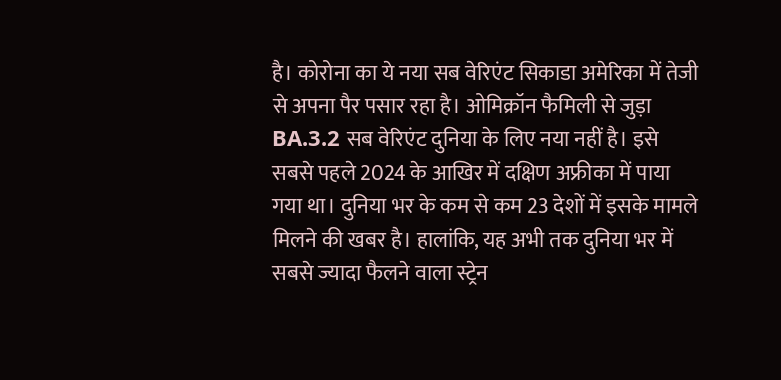है। कोरोना का ये नया सब वेरिएंट सिकाडा अमेरिका में तेजी से अपना पैर पसार रहा है। ओमिक्रॉन फैमिली से जुड़ा BA.3.2 सब वेरिएंट दुनिया के लिए नया नहीं है। इसे सबसे पहले 2024 के आखिर में दक्षिण अफ्रीका में पाया गया था। दुनिया भर के कम से कम 23 देशों में इसके मामले मिलने की खबर है। हालांकि, यह अभी तक दुनिया भर में सबसे ज्यादा फैलने वाला स्ट्रेन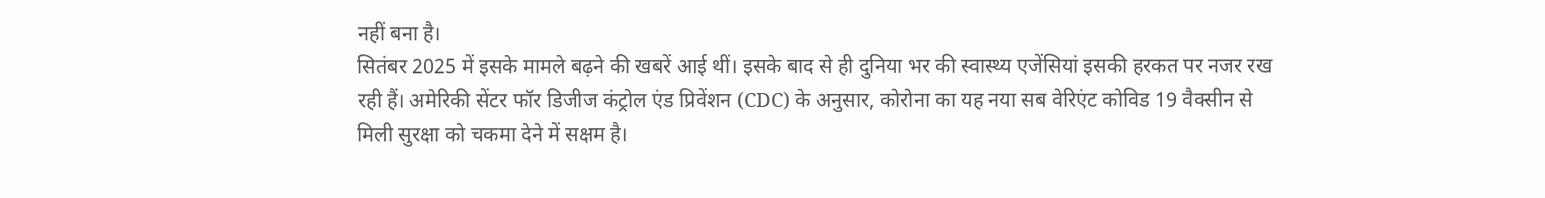नहीं बना है।
सितंबर 2025 में इसके मामले बढ़ने की खबरें आई थीं। इसके बाद से ही दुनिया भर की स्वास्थ्य एजेंसियां इसकी हरकत पर नजर रख रही हैं। अमेरिकी सेंटर फॉर डिजीज कंट्रोल एंड प्रिवेंशन (CDC) के अनुसार, कोरोना का यह नया सब वेरिएंट कोविड 19 वैक्सीन से मिली सुरक्षा को चकमा देने में सक्षम है।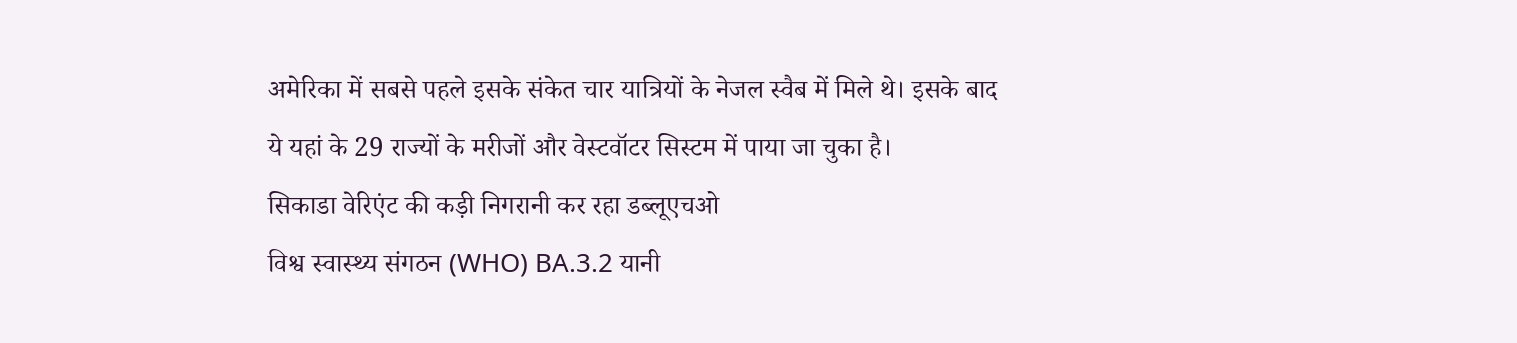अमेरिका में सबसे पहले इसके संकेत चार यात्रियों के नेजल स्वैब में मिले थे। इसके बाद ये यहां के 29 राज्यों के मरीजों और वेस्टवॉटर सिस्टम में पाया जा चुका है।
सिकाडा वेरिएंट की कड़ी निगरानी कर रहा डब्लूएचओ
विश्व स्वास्थ्य संगठन (WHO) BA.3.2 यानी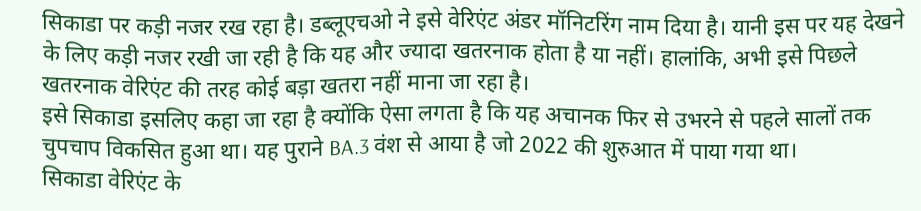सिकाडा पर कड़ी नजर रख रहा है। डब्लूएचओ ने इसे वेरिएंट अंडर मॉनिटरिंग नाम दिया है। यानी इस पर यह देखने के लिए कड़ी नजर रखी जा रही है कि यह और ज्यादा खतरनाक होता है या नहीं। हालांकि, अभी इसे पिछले खतरनाक वेरिएंट की तरह कोई बड़ा खतरा नहीं माना जा रहा है।
इसे सिकाडा इसलिए कहा जा रहा है क्योंकि ऐसा लगता है कि यह अचानक फिर से उभरने से पहले सालों तक चुपचाप विकसित हुआ था। यह पुराने BA.3 वंश से आया है जो 2022 की शुरुआत में पाया गया था।
सिकाडा वेरिएंट के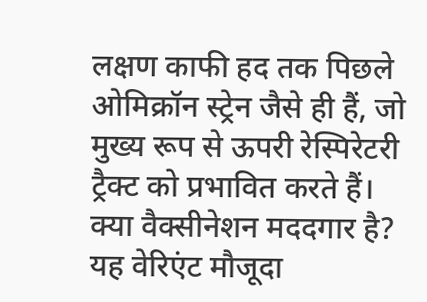लक्षण काफी हद तक पिछले ओमिक्रॉन स्ट्रेन जैसे ही हैं, जो मुख्य रूप से ऊपरी रेस्पिरेटरी ट्रैक्ट को प्रभावित करते हैं।
क्या वैक्सीनेशन मददगार है?
यह वेरिएंट मौजूदा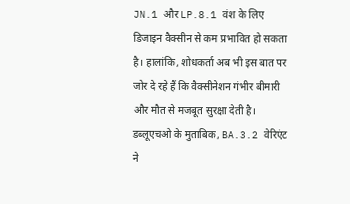JN.1 और LP.8.1 वंश के लिए डिजाइन वैक्सीन से कम प्रभावित हो सकता है। हालांकि, शोधकर्ता अब भी इस बात पर जोर दे रहे हैं कि वैक्सीनेशन गंभीर बीमारी और मौत से मजबूत सुरक्षा देती है।
डब्लूएचओ के मुताबिक, BA.3.2 वेरिएंट ने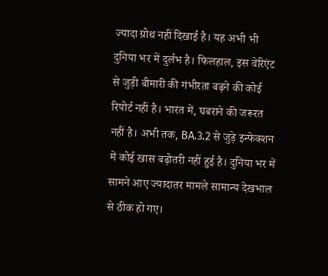ज्यादा ग्रोथ नहीं दिखाई है। यह अभी भी दुनिया भर में दुर्लभ है। फिलहाल, इस वेरिएंट से जुड़ी बीमारी की गंभीरता बढ़ने की कोई रिपोर्ट नहीं है। भारत में, घबराने की जरूरत नहीं है। अभी तक, BA.3.2 से जुड़े इन्फेक्शन में कोई खास बढ़ोतरी नहीं हुई है। दुनिया भर में सामने आए ज्यादातर मामले सामान्य देखभाल से ठीक हो गए।